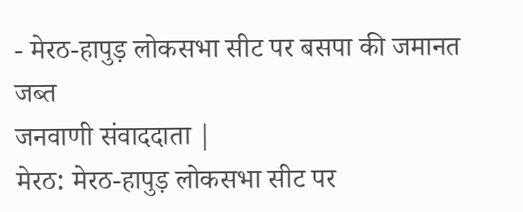- मेरठ-हापुड़ लोकसभा सीट पर बसपा की जमानत जब्त
जनवाणी संवाददाता |
मेरठ: मेरठ-हापुड़ लोकसभा सीट पर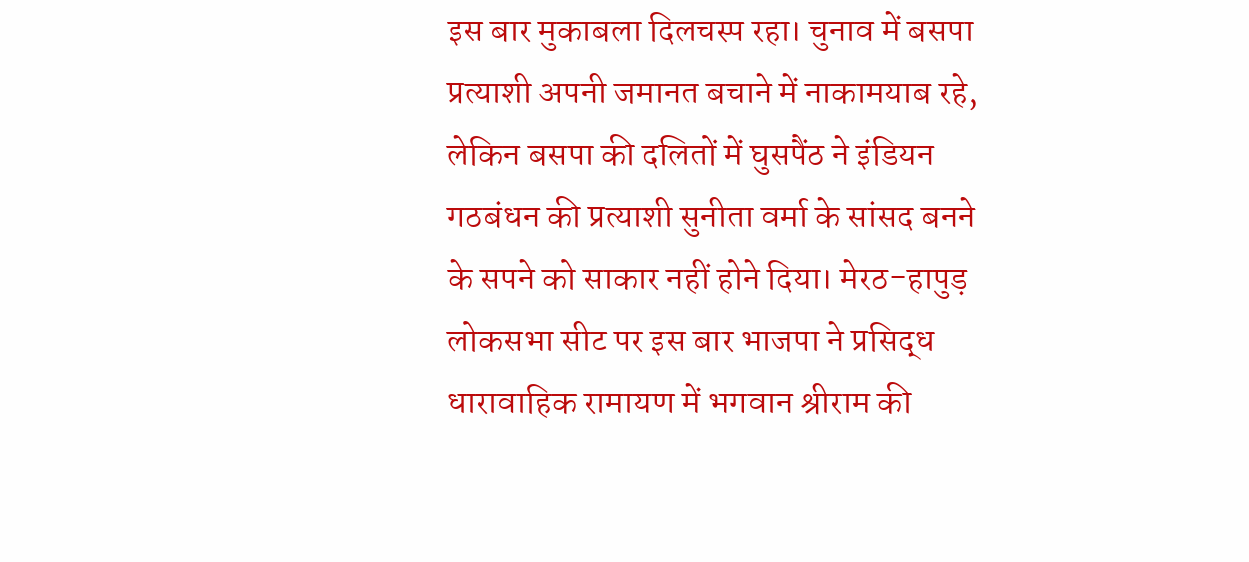इस बार मुकाबला दिलचस्प रहा। चुनाव में बसपा प्रत्याशी अपनी जमानत बचाने में नाकामयाब रहे, लेकिन बसपा की दलितों में घुसपैंठ ने इंडियन गठबंधन की प्रत्याशी सुनीता वर्मा के सांसद बनने के सपने को साकार नहीं होने दिया। मेरठ-हापुड़ लोकसभा सीट पर इस बार भाजपा ने प्रसिद्ध धारावाहिक रामायण में भगवान श्रीराम की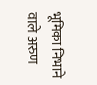भूमिका निभाने वाले अरुण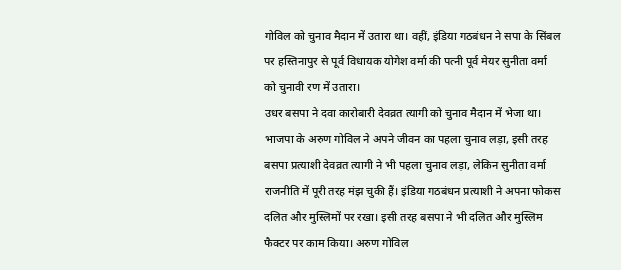गोविल को चुनाव मैदान में उतारा था। वहीं, इंडिया गठबंधन ने सपा के सिंबल पर हस्तिनापुर से पूर्व विधायक योगेश वर्मा की पत्नी पूर्व मेयर सुनीता वर्मा को चुनावी रण में उतारा।
उधर बसपा ने दवा कारोबारी देवव्रत त्यागी को चुनाव मैदान में भेजा था। भाजपा के अरुण गोविल ने अपने जीवन का पहला चुनाव लड़ा, इसी तरह बसपा प्रत्याशी देवव्रत त्यागी ने भी पहला चुनाव लड़ा, लेकिन सुनीता वर्मा राजनीति में पूरी तरह मंझ चुकी हैं। इंडिया गठबंधन प्रत्याशी ने अपना फोकस दलित और मुस्लिमों पर रखा। इसी तरह बसपा ने भी दलित और मुस्लिम फैक्टर पर काम किया। अरुण गोविल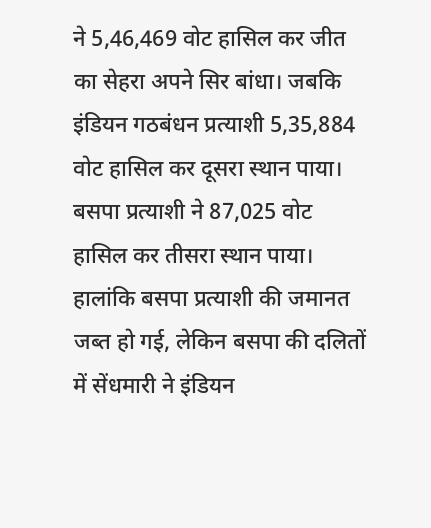ने 5,46,469 वोट हासिल कर जीत का सेहरा अपने सिर बांधा। जबकि इंडियन गठबंधन प्रत्याशी 5,35,884 वोट हासिल कर दूसरा स्थान पाया।
बसपा प्रत्याशी ने 87,025 वोट हासिल कर तीसरा स्थान पाया। हालांकि बसपा प्रत्याशी की जमानत जब्त हो गई, लेकिन बसपा की दलितों में सेंधमारी ने इंडियन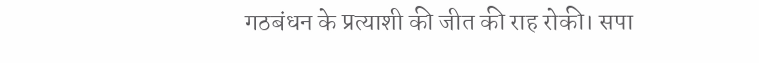गठबंधन के प्रत्याशी की जीत की राह रोकी। सपा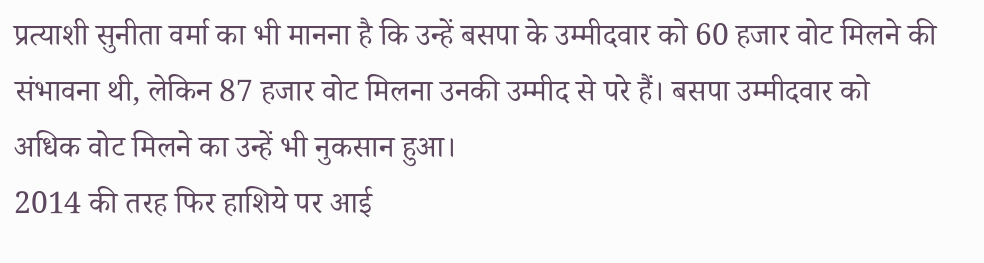प्रत्याशी सुनीता वर्मा का भी मानना है कि उन्हें बसपा के उम्मीदवार को 60 हजार वोट मिलने की संभावना थी, लेकिन 87 हजार वोट मिलना उनकी उम्मीद से परे हैं। बसपा उम्मीदवार को अधिक वोट मिलने का उन्हें भी नुकसान हुआ।
2014 की तरह फिर हाशिये पर आई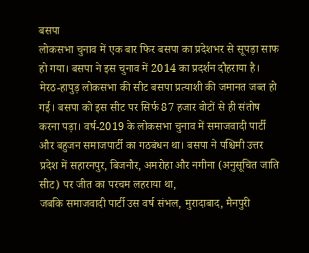बसपा
लोकसभा चुनाव में एक बार फिर बसपा का प्रदेशभर से सूपड़ा साफ हो गया। बसपा ने इस चुनाव में 2014 का प्रदर्शन दौहराया है। मेरठ-हापुड़ लोकसभा की सीट बसपा प्रत्याशी की जमानत जब्त हो गई। बसपा को इस सीट पर सिर्फ 87 हजार वोटों से ही संतोष करना पड़ा। वर्ष-2019 के लोकसभा चुनाव में समाजवादी पार्टी और बहुजन समाजपार्टी का गठबंधन था। बसपा ने पश्चिमी उत्तर प्रदेश में सहारनपुर, बिजनौर, अमरोहा और नगीना (अनुसूचित जाति सीट) पर जीत का परचम लहराया था,
जबकि समाजवादी पार्टी उस वर्ष संभल, मुरादाबाद, मैनपुरी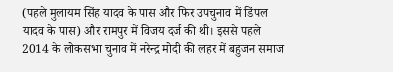(पहले मुलायम सिंह यादव के पास और फिर उपचुनाव में डिंपल यादव के पास) और रामपुर में विजय दर्ज की थी। इससे पहले 2014 के लोकसभा चुनाव में नरेन्द्र मोदी की लहर में बहुजन समाज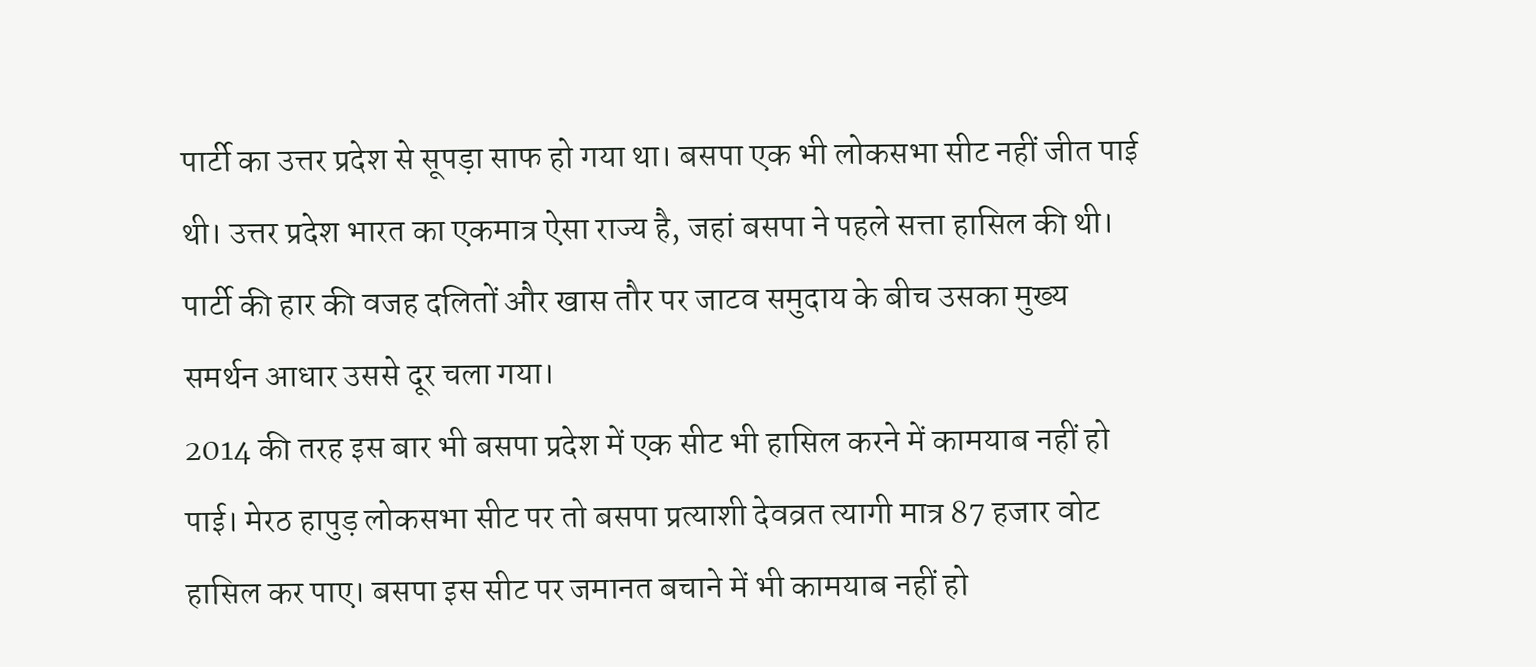पार्टी का उत्तर प्रदेश से सूपड़ा साफ हो गया था। बसपा एक भी लोकसभा सीट नहीं जीत पाई थी। उत्तर प्रदेश भारत का एकमात्र ऐसा राज्य है, जहां बसपा ने पहले सत्ता हासिल की थी। पार्टी की हार की वजह दलितों और खास तौर पर जाटव समुदाय के बीच उसका मुख्य समर्थन आधार उससे दूर चला गया।
2014 की तरह इस बार भी बसपा प्रदेश में एक सीट भी हासिल करने में कामयाब नहीं हो पाई। मेरठ हापुड़ लोकसभा सीट पर तो बसपा प्रत्याशी देवव्रत त्यागी मात्र 87 हजार वोट हासिल कर पाए। बसपा इस सीट पर जमानत बचाने में भी कामयाब नहीं हो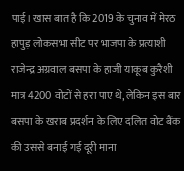पाई। खास बात है कि 2019 के चुनाव में मेरठ हापुड़ लोकसभा सीट पर भाजपा के प्रत्याशी राजेन्द्र अग्रवाल बसपा के हाजी याकूब कुरैशी मात्र 4200 वोटों से हरा पाए थे, लेकिन इस बार बसपा के खराब प्रदर्शन के लिए दलित वोट बैंक की उससे बनाई गई दूरी माना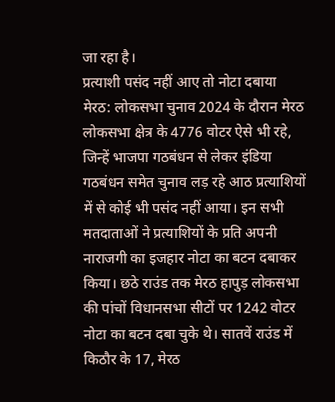जा रहा है।
प्रत्याशी पसंद नहीं आए तो नोटा दबाया
मेरठ: लोकसभा चुनाव 2024 के दौरान मेरठ लोकसभा क्षेत्र के 4776 वोटर ऐसे भी रहे, जिन्हें भाजपा गठबंधन से लेकर इंडिया गठबंधन समेत चुनाव लड़ रहे आठ प्रत्याशियों में से कोई भी पसंद नहीं आया। इन सभी मतदाताओं ने प्रत्याशियों के प्रति अपनी नाराजगी का इजहार नोटा का बटन दबाकर किया। छठे राउंड तक मेरठ हापुड़ लोकसभा की पांचों विधानसभा सीटों पर 1242 वोटर नोटा का बटन दबा चुके थे। सातवें राउंड में किठौर के 17, मेरठ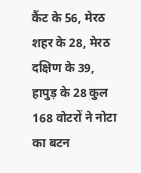कैंट के 56, मेरठ शहर के 28, मेरठ दक्षिण के 39, हापुड़ के 28 कुल 168 वोटरों ने नोटा का बटन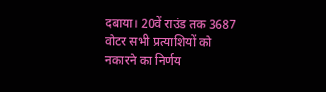दबाया। 20वें राउंड तक 3687 वोटर सभी प्रत्याशियों को नकारने का निर्णय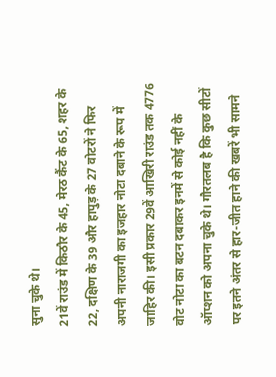सुना चुके थे।
21वें राउंड में किठौर के 45, मेरठ कैंट के 65, शहर के 22, दक्षिण के 39 और हापुड़ के 27 वोटरों ने फिर अपनी नाराजगी का इजहार नोटा दबाने के रूप में जाहिर की। इसी प्रकार 29वें आखिरी राउंड तक 4776 वोट नोटा का बटन दबाकर इनमें से कोई नहीं के ऑप्शन को अपना चुके थे। गौरतलब है कि कुछ सीटों पर इतने अंतर से हार-जीत हाने की खबरें भी सामने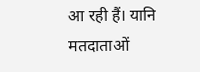आ रही हैं। यानि मतदाताओं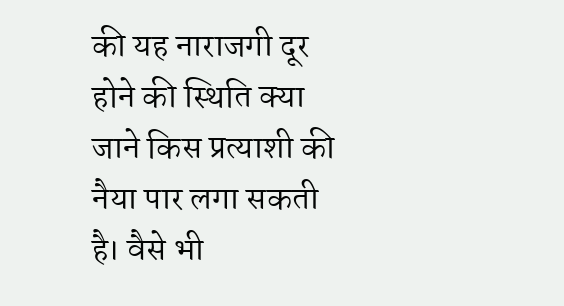की यह नाराजगी दूर होने की स्थिति क्या जाने किस प्रत्याशी की नैया पार लगा सकती है। वैसे भी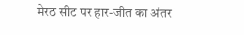मेरठ सीट पर हार-जीत का अंतर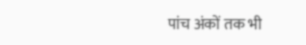पांच अंकों तक भी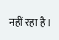नहीं रहा है।